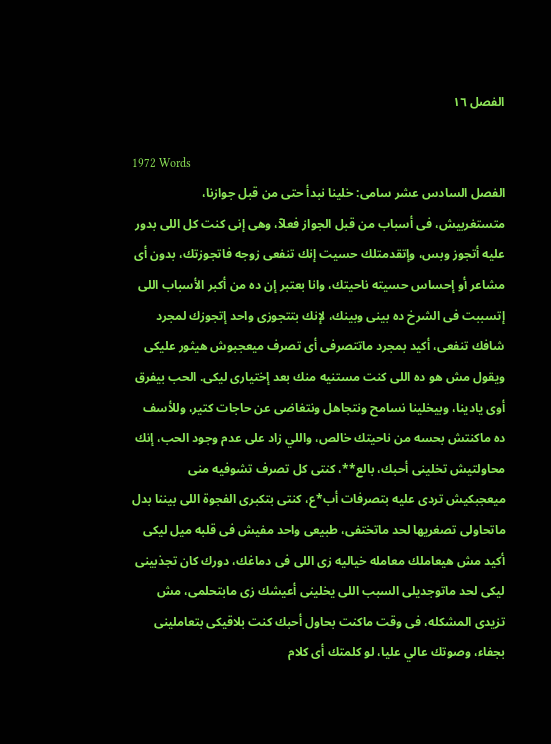الفصل ١٦

1972 Words
الفصل السادس عشر سامى: خلينا نبدأ حتى من قبل جوازنا، متستغربيش، فى أسباب من قبل الجواز فعلآ، وهى إنى كنت كل اللى بدور عليه أتجوز وبس، وإتقدمتلك حسيت إنك تنفعى زوجه فاتجوزتك، بدون أى مشاعر أو إحساس حسيته ناحيتك، وانا بعتبر إن ده من أكبر الأسباب اللى إتسببت فى الشرخ ده بينى وبينك، لإنك بتتجوزى واحد إتجوزك لمجرد شافك تنفعى، أكيد بمجرد ماتتصرفى أى تصرف ميعجبوش هيثور عليكى ويقول مش هو ده اللى كنت مستنيه منك بعد إختيارى ليكى. الحب بيفرق أوى يادينا، وبيخلينا نسامح ونتجاهل ونتغاضى عن حاجات كتير، وللأسف ده ماكنتش بحسه من ناحيتك خالص، واللي زاد على عدم وجود الحب، إنك محاولتيش تخلينى أحبك، بالع**، كنتى كل تصرف تشوفيه منى ميعجبكيش تردى عليه بتصرفات أب*ع، كنتى بتكبرى الفجوة اللى بيننا بدل ماتحاولى تصغريها لحد ماتختفى، طبيعى واحد مفيش فى قلبه ميل ليكى أكيد مش هيعاملك معامله خياليه زى اللى فى دماغك، دورك كان تجذبينى ليكى لحد ماتوجديلى السبب اللى يخلينى أعيشك زى مابتحلمى، مش تزيدى المشكله، فى وقت ماكنت بحاول أحبك كنت بلاقيكى بتعاملينى بجفاء، وصوتك عالي عليا، لو كلمتك أى كلام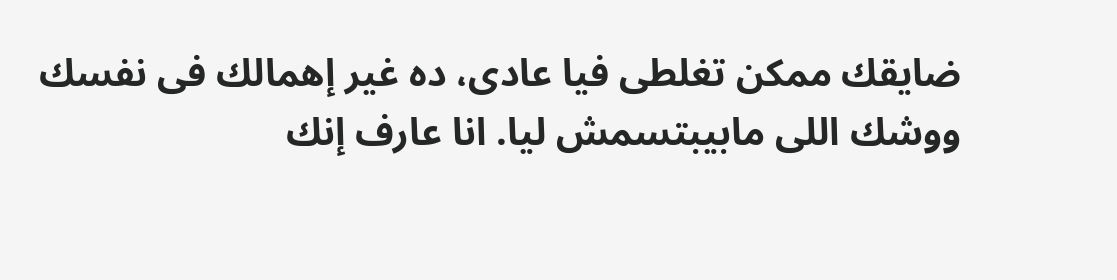ضايقك ممكن تغلطى فيا عادى، ده غير إهمالك فى نفسك ووشك اللى مابيبتسمش ليا. انا عارف إنك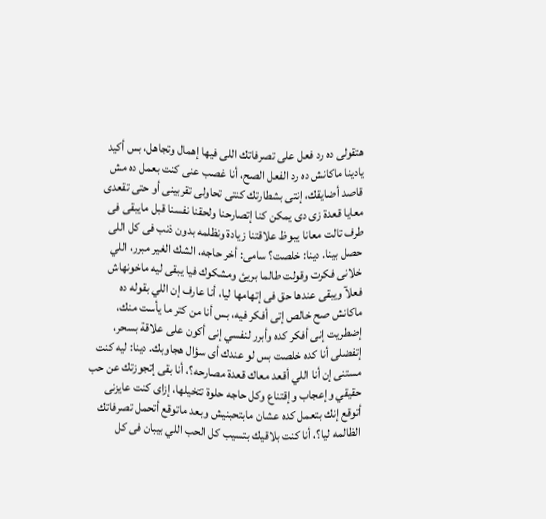هتقولى ده رد فعل على تصرفاتك اللى فيها إهمال وتجاهل، بس أكيد يادينا ماكانش ده رد الفعل الصح، أنا غصب عنى كنت بعمل ده مش قاصد أضايقك، إنتى بشطارتك كنتى تحاولى تقربينى أو حتى تقعدى معايا قعدة زى دى يمكن كنا إتصارحنا ولحقنا نفسنا قبل مايبقى فى طرف تالت معانا يبوظ علاقتنا زيادة ونظلمه بدون ذنب فى كل اللى حصل بينا. دينا: خلصت؟ سامى: أخر حاجه، الشك الغير مبرر، اللي خلانى فكرت وقولت طالما بريئ ومشكوك فيا يبقى ليه ماخونهاش فعلآ ويبقى عندها حق فى إتهامها ليا، أنا عارف إن اللي بقوله ده ماكانش صح خالص إتى أفكر فيه، بس أنا من كتر ما يأست منك، إضطريت إنى أفكر كده وأبرر لنفسي إنى أكون على علاقة بسحر، إتفضلى أنا كده خلصت بس لو عندك أى سؤال هجاوبك. دينا: ليه كنت مستنى إن أنا اللي أقعد معاك قعدة مصارحه؟، أنا بقى إتجوزتك عن حب حقيقي وإعجاب وإقتناع وكل حاجه حلوة تتخيلها، إزاى كنت عايزنى أتوقع إنك بتعمل كده عشان مابتحبنيش وبعد ماتوقع أتحمل تصرفاتك الظالمه ليا؟، أنا كنت بلاقيك بتسيب كل الحب اللي بيبان فى كل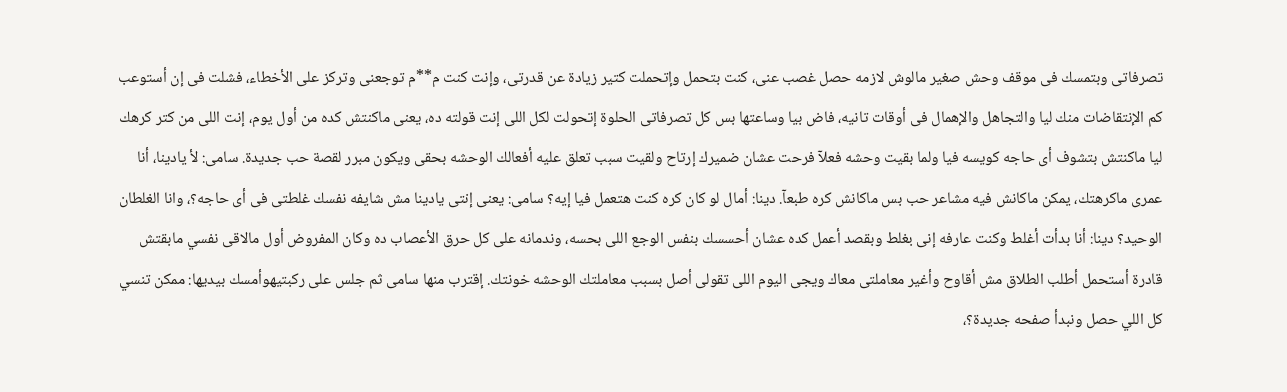تصرفاتى وبتمسك فى موقف وحش صغير مالوش لازمه حصل غصب عنى، كنت بتحمل وإتحملت كتير زيادة عن قدرتى، وإنت كنت م**م توجعنى وتركز على الأخطاء، فشلت فى إن أستوعب كم الإنتقاضات منك ليا والتجاهل والإهمال فى أوقات تانيه، فاض بيا وساعتها بس كل تصرفاتى الحلوة إتحولت لكل اللى إنت قولته ده، يعنى ماكنتش كده من أول يوم، إنت اللى من كتر كرهك ليا ماكنتش بتشوف أى حاجه كويسه فيا ولما بقيت وحشه فعلآ فرحت عشان ضميرك إرتاح ولقيت سبب تعلق عليه أفعالك الوحشه بحقى ويكون مبرر لقصة حب جديدة. سامى: لأ يادينا، أنا عمرى ماكرهتك، يمكن ماكانش فيه مشاعر حب بس ماكانش كره طبعآ. دينا: أمال لو كان كره كنت هتعمل فيا إيه؟ سامى: يعنى إنتى يادينا مش شايفه نفسك غلطتى فى أى حاجه؟، وانا الغلطان الوحيد؟ دينا: أنا بدأت أغلط وكنت عارفه إنى بغلط وبقصد أعمل كده عشان أحسسك بنفس الوجع اللى بحسه، وندمانه على كل حرق الأعصاب ده وكان المفروض أول مالاقى نفسي مابقتش قادرة أستحمل أطلب الطلاق مش أقاوح وأغير معاملتى معاك ويجى اليوم اللى تقولى أصل بسبب معاملتك الوحشه خونتك. إقترب منها سامى ثم جلس على ركبتيهوأمسك بيديها: ممكن تنسي كل اللي حصل ونبدأ صفحه جديدة؟،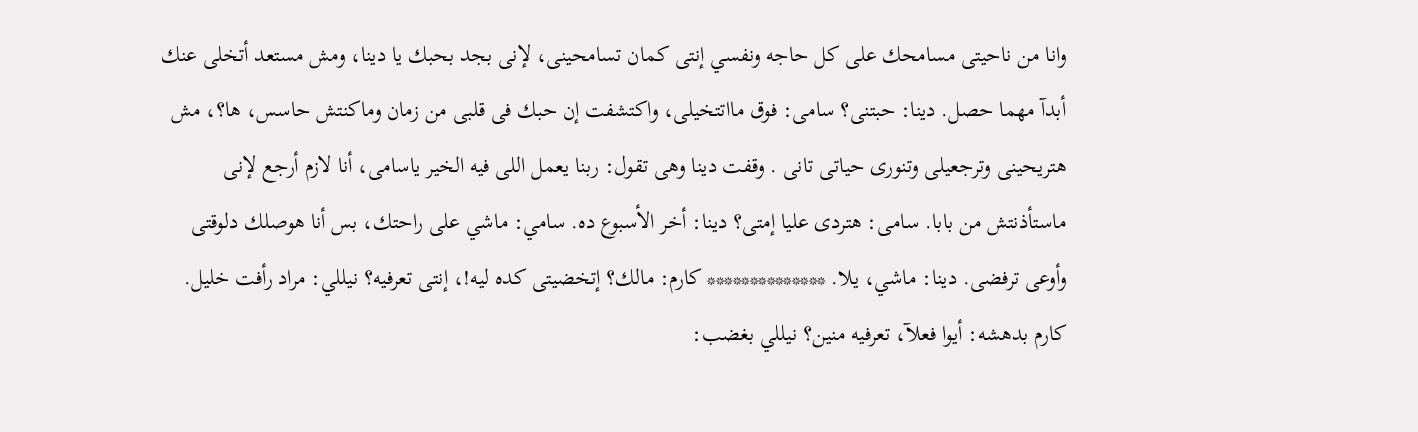وانا من ناحيتى مسامحك على كل حاجه ونفسي إنتى كمان تسامحينى، لإنى بجد بحبك يا دينا، ومش مستعد أتخلى عنك أبدآ مهما حصل. دينا: حبتنى؟ سامى: فوق مااتتخيلى، واكتشفت إن حبك فى قلبى من زمان وماكنتش حاسس، ها؟، مش هتريحينى وترجعيلى وتنورى حياتى تانى . وقفت دينا وهى تقول: ربنا يعمل اللى فيه الخير ياسامى، أنا لازم أرجع لإنى ماستأذنتش من بابا. سامى: هتردى عليا إمتى؟ دينا: أخر الأسبوع ده. سامي: ماشي على راحتك، بس أنا هوصلك دلوقتى وأوعى ترفضى. دينا: ماشي، يلا. ************** كارم: مالك؟ إتخضيتى كده ليه!، إنتى تعرفيه؟ نيللي: مراد رأفت خليل. كارم بدهشه: أيوا فعلآ، تعرفيه منين؟ نيللي بغضب: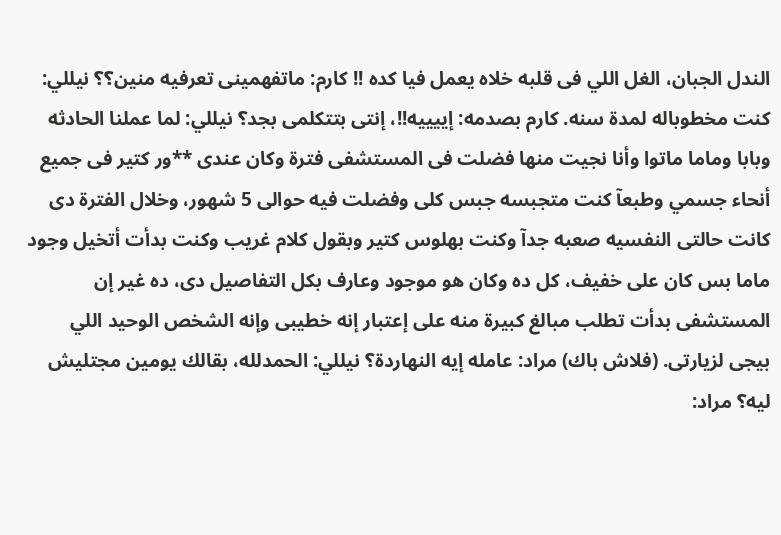الندل الجبان، الغل اللي فى قلبه خلاه يعمل فيا كده !! كارم: ماتفهمينى تعرفيه منين؟؟ نيللي: كنت مخطوباله لمدة سنه. كارم بصدمه: إييييه!!، إنتى بتتكلمى بجد؟ نيللي: لما عملنا الحادثه وبابا وماما ماتوا وأنا نجيت منها فضلت فى المستشفى فترة وكان عندى **ور كتير فى جميع أنحاء جسمي وطبعآ كنت متجبسه جبس كلى وفضلت فيه حوالى 5 شهور، وخلال الفترة دى كانت حالتى النفسيه صعبه جدآ وكنت بهلوس كتير وبقول كلام غريب وكنت بدأت أتخيل وجود ماما بس كان على خفيف، كل ده وكان هو موجود وعارف بكل التفاصيل دى، ده غير إن المستشفى بدأت تطلب مبالغ كبيرة منه على إعتبار إنه خطيبى وإنه الشخص الوحيد اللي بيجى لزيارتى. (فلاش باك) مراد: عامله إيه النهاردة؟ نيللي: الحمدلله، بقالك يومين مجتليش ليه؟ مراد: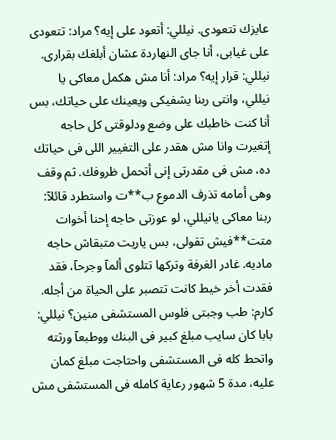عايزك تتعودى. نيللي: أتعود على إيه؟ مراد: تتعودى على غيابى، أنا جاى النهاردة عشان أبلغك بقرارى. نيللي: قرار إيه؟ مراد: أنا مش هكمل معاكى يا نيللي، وانتى ربنا يشفيكى ويعينك على حياتك، بس أنا كنت خاطبك على وضع ودلوقتى كل حاجه إتغيرت وانا مش هقدر على التغيير اللى فى حياتك ده، مش فى مقدرتى إنى أتحمل ظروفك. ثم وقف وهى أمامه تذرف الدموع ب**ت واستطرد قائلآ: ربنا معاكى يانيللي، لو عوزتى حاجه إحنا أخوات متت**فيش تقولى، بس ياريت متبقاش حاجه ماديه. غادر الغرفة وتركها تتلوى ألمآ وجرحآ، فقد فقدت أخر خيط كانت تتصبر على الحياة من أجله. كارم: طب وجبتى فلوس المستشفى منين؟ نيللي: بابا كان سايب مبلغ كبير فى البنك ووطبعآ ورثته واتحط كله فى المستشفى واحتاجت مبلغ كمان عليه، مدة 5 شهور رعاية كامله فى المستشفى مش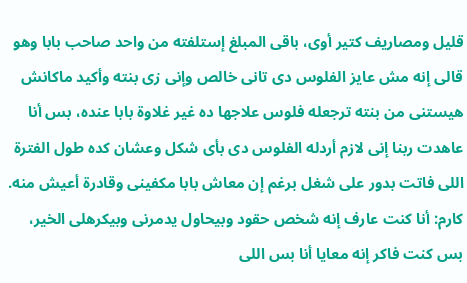قليل ومصاريف كتير أوى، باقى المبلغ إستلفته من واحد صاحب بابا وهو قالى إنه مش عايز الفلوس دى تانى خالص وإنى زى بنته وأكيد ماكانش هيستنى من بنته ترجعله فلوس علاجها ده غير غلاوة بابا عنده، بس أنا عاهدت ربنا إنى لازم أردله الفلوس دى بأى شكل وعشان كده طول الفترة اللى فاتت بدور على شغل برغم إن معاش بابا مكفينى وقادرة أعيش منه. كارم: أنا كنت عارف إنه شخص حقود وبيحاول يدمرنى وبيكرهلى الخير، بس كنت فاكر إنه معايا أنا بس اللى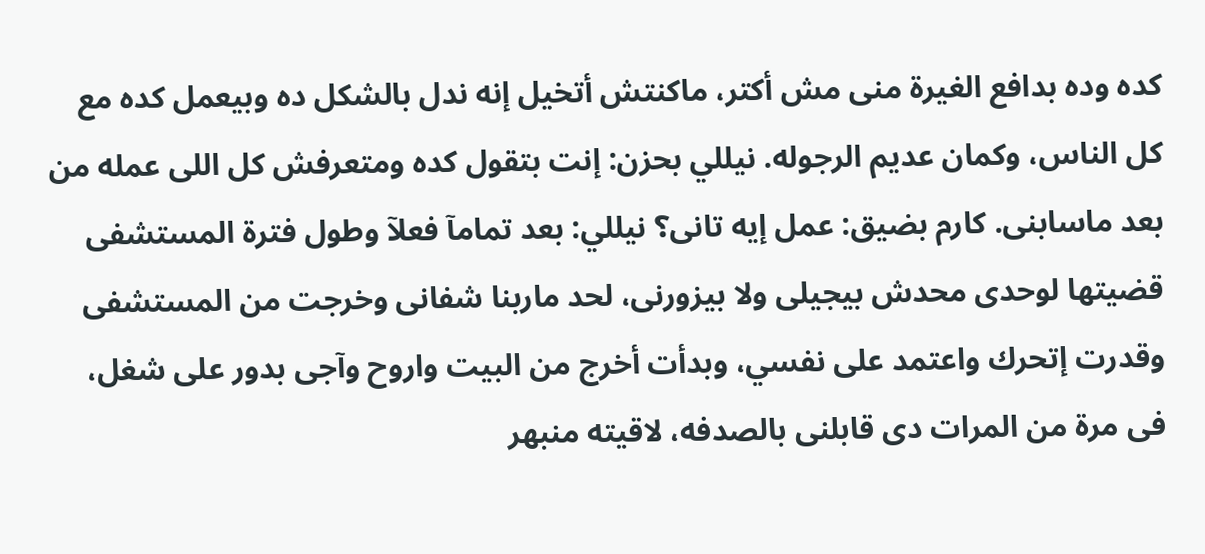كده وده بدافع الغيرة منى مش أكتر، ماكنتش أتخيل إنه ندل بالشكل ده وبيعمل كده مع كل الناس، وكمان عديم الرجوله. نيللي بحزن: إنت بتقول كده ومتعرفش كل اللى عمله من بعد ماسابنى. كارم بضيق: عمل إيه تانى؟ نيللي: بعد تمامآ فعلآ وطول فترة المستشفى قضيتها لوحدى محدش بيجيلى ولا بيزورنى، لحد ماربنا شفانى وخرجت من المستشفى وقدرت إتحرك واعتمد على نفسي، وبدأت أخرج من البيت واروح وآجى بدور على شغل، فى مرة من المرات دى قابلنى بالصدفه، لاقيته منبهر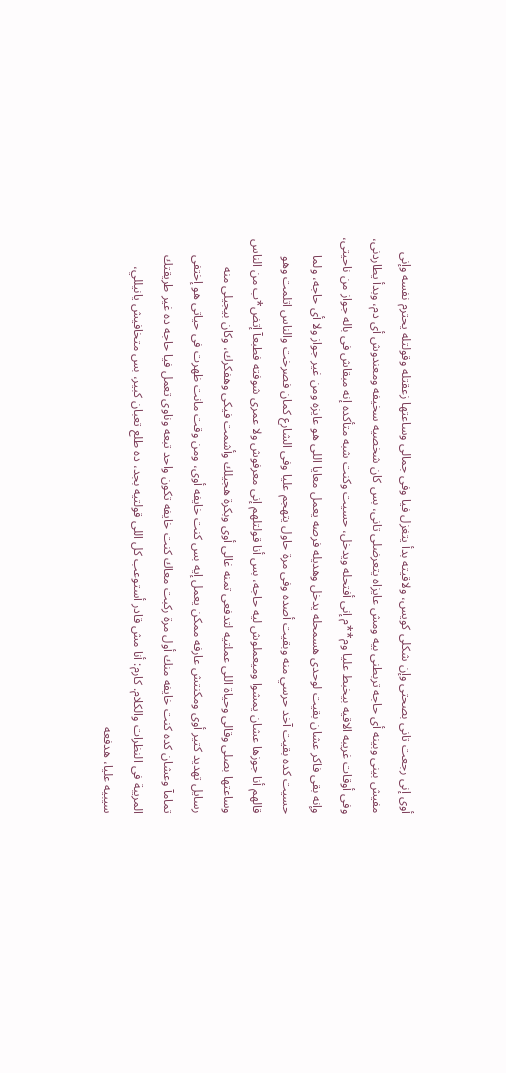أوى إنى رجعت تانى بصحتى وإن شكلى كويس، ولاقيته بدأ يتغزل فيا وفى جمالى وساعتها زعقتله وقولتله يحترم نفسه وإنى مفيش بينى وبينه أى حاجه تربطنى بيه ومش عايزاه يتعرضلى تانى، بس كان شخصيه سخيفه ومعندوش أى دم، وبدأ يطاردنى، وفى أوقات غريبه الاقيه بيخبط عليا وم**م إنى أفتحله ويدخل، حسيت وكنت شبه متأكده إنه مبقاش فى باله جواز من ناحيتى، وإنه بقى فاكر عشان بقيت لوحدى هسمحله يدخل وهديله فرصه يعمل معايا اللى هو عايزه ومن غير جواز ولا أى حاجه، ولما حسيت كده بقيت آخد حرسي منه وبقيت أصده وفى مرة حاول يتهجم عليا وفى الشارع كمان فصرخت والناس اتلمت وهو قالهم أنا جوزها عشان يمشوا وميعملوش ليه حاجه، بس أنا قولتلهم إنى معرفوش ولا عمرى شوفته فطبعآ إتض*ب من الناس وساعتها بصلى وقالى وحياة اللى عملتيه لتدفعى تمنه غالى أوى وبكرة هجيلك وأشمت فيكى وهفكرك، وكان بيجيلى منه رسايل تهديد كتير أوى ومكنتش عارفه ممكن يعمل إيه بس كنت خايفه أوى، ومن وقت مانت ظهرت فى حياتى هو إختفى تمامآ وعشان كده كنت خايفه منك أول مرة ركبت معاك كنت خايفه تكون واحد تبعه وناوى تعمل فيا حاجه ده غير طريقتك المريبة فى النظرات والكلام. كارم: أنا مش قادر أستوعب كل اللى قولتيه بجد، ده طلع تعبان كبير، بس متخافيش يانيللي، سيبيه عليا، هدفعه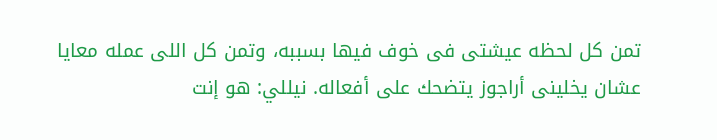تمن كل لحظه عيشتى فى خوف فيها بسببه، وتمن كل اللى عمله معايا عشان يخلينى أراجوز يتضحك على أفعاله. نيللي: هو إنت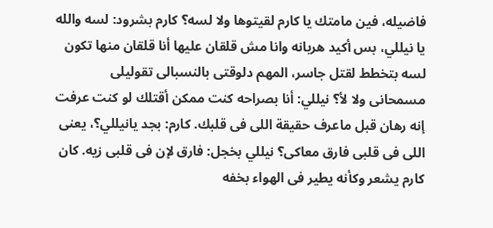فاضيله، فين مامتك يا كارم لقيتوها ولا لسه؟ كارم بشرود: لسه والله يا نيللي، بس أكيد هربانه وانا مش قلقان عليها أنا قلقان منها تكون لسه بتخطط لقتل جاسر، المهم دلوقتى بالنسبالى تقوليلى مسمحانى ولا لأ؟ نيللي: أنا بصراحه كنت ممكن أقتلك لو كنت عرفت إنه رهان قبل ماعرف حقيقة اللى فى قلبك. كارم: بجد يانيللي؟، يعنى اللى فى قلبى فارق معاكى؟ نيللي بخجل: فارق لإن فى قلبى زيه. كان كارم يشعر وكأنه يطير فى الهواء بخفه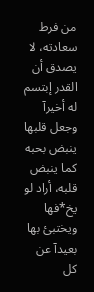من فرط سعادته، لا يصدق أن القدر إبتسم له أخيرآ وجعل قلبها ينبض بحبه كما ينبض قلبه، أراد لو يخ*فها ويختبئ بها بعيدآ عن كل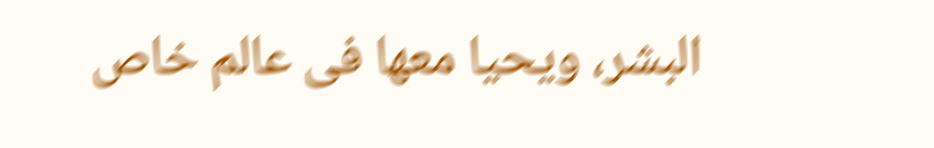البشر، ويحيا معها فى عالم خاص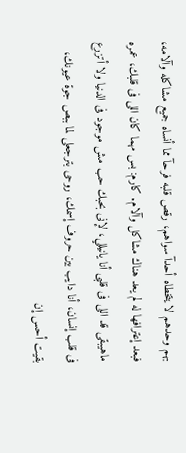بهم وحدهم لا يتخطاه أحدآ سواهم، رقص قلبه فرحآ مما أنساه جميع مشاكله وآلامه، فبعد إعترافها له لم يعد هناك مشاكل وآلام. كارم: بس مهما كان اللى فى قلبك، عمره ماهيبقى قد اللى فى قلبى أنا يانيللي، لإنى بحبك حب مش موجود فى الدنيا ولا أتزرع فى قلب إنسان، أنا دايب بين حروف إسمك، روحى بترجعلى لما ببص جوة عيونك، بقيت أحس إن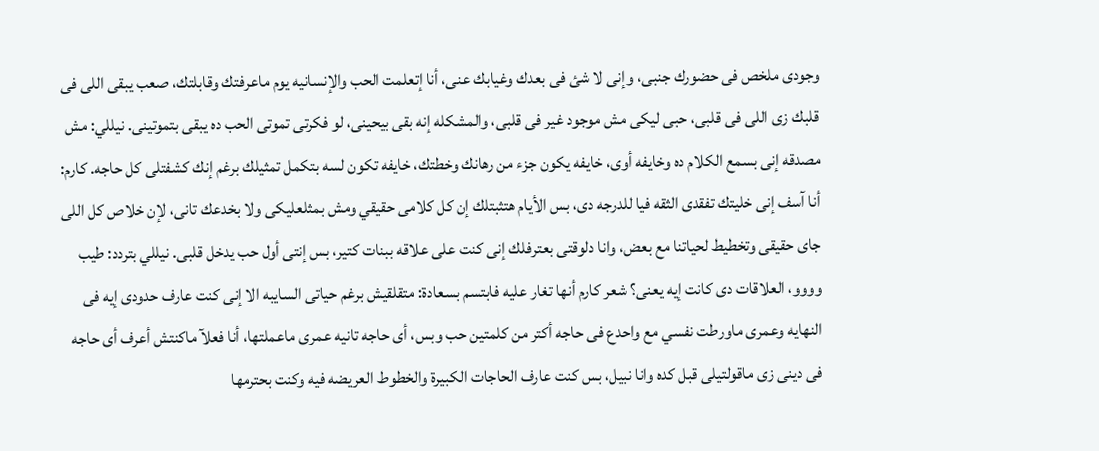وجودى ملخص فى حضورك جنبى، وإنى لا شئ فى بعدك وغيابك عنى، أنا إتعلمت الحب والإنسانيه يوم ماعرفتك وقابلتك، صعب يبقى اللى فى قلبك زى اللى فى قلبى، حبى ليكى مش موجود غير فى قلبى، والمشكله إنه بقى بيحينى، لو فكرتى تموتى الحب ده يبقى بتموتينى. نيللي: مش مصدقه إنى بسمع الكلام ده وخايفه أوى، خايفه يكون جزء من رهانك وخطتك، خايفه تكون لسه بتكمل تمثيلك برغم إنك كشفتلى كل حاجه. كارم: أنا آسف إنى خليتك تفقدى الثقه فيا للدرجه دى، بس الأيام هتثبتلك إن كل كلامى حقيقي ومش بمثلعليكى ولا بخدعك تانى، لإن خلاص كل اللى جاى حقيقى وتخطيط لحياتنا مع بعض، وانا دلوقتى بعترفلك إنى كنت على علاقه ببنات كتير، بس إنتى أول حب يدخل قلبى. نيللي بتردد: طيب وووو، العلاقات دى كانت إيه يعنى؟ شعر كارم أنها تغار عليه فابتسم بسعادة: متقلقيش برغم حياتى السايبه الا إنى كنت عارف حدودى إيه فى النهايه وعمرى ماورطت نفسي مع واحدع فى حاجه أكتر من كلمتين حب وبس، أى حاجه تانيه عمرى ماعملتها، أنا فعلآ ماكنتش أعرف أى حاجه فى دينى زى ماقولتيلى قبل كده وانا نبيل، بس كنت عارف الحاجات الكبيرة والخطوط العريضه فيه وكنت بحترمها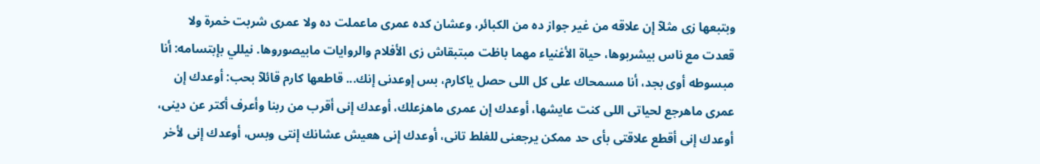وبتبعها زى مثلآ إن علاقه من غير جواز ده من الكبائر، وعشان كده عمرى ماعملت ده ولا عمرى شربت خمرة ولا قعدت مع ناس بيشربوها، حياة الأغنياء مهما باظت مبتبقاش زى الأفلام والروايات مابيصوروها. نيللي بإبتسامه: أنا مبسوطه أوى بجد، أنا مسمحاك على كل اللى حصل ياكارم، بس إوعدنى إنك... قاطعها كارم قائلآ بحب: أوعدك إن عمرى ماهرجع لحياتى اللى كنت عايشها، أوعدك إن عمرى ماهزعلك، أوعدك إنى أقرب من ربنا وأعرف أكتر عن دينى، أوعدك إنى أقطع علاقتى بأى حد ممكن يرجعنى للغلط تانى، أوعدك إنى هعيش عشانك إنتى وبس، أوعدك إنى لأخر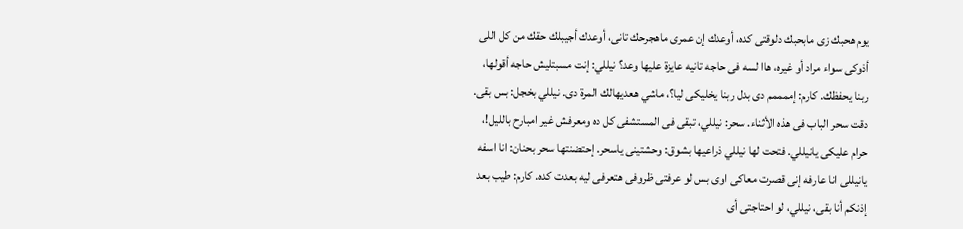يوم هحبك زى مابحبك دلوقتى كده، أوعدك إن عمرى ماهجرحك تانى، أوعدك أجيبلك حقك من كل اللى أذوكى سواء مراد أو غيره، هاا لسه فى حاجه تانيه عايزة عليها وعد؟ نيللي: إنت مسبتليش حاجه أقولها، ربنا يحفظك. كارم: إممممم دى بدل ربنا يخليكى ليا؟، ماشي هعديهالك المرة دى. نيللي بخجل: بس بقى. دقت سحر الباب فى هذه الأثناء. سحر: نيللي، تبقى فى المستشفى كل ده ومعرفش غير امبارح بالليل!، حرام عليكى يانيللي. فتحت لها نيللي ذراعيها بشوق: وحشتينى ياسحر. إحتضنتها سحر بحنان: انا اسفه يانيللى انا عارفه إنى قصرت معاكى اوى بس لو عرفتى ظروفى هتعرفى ليه بعدت كده. كارم: طيب بعد إذنكم أنا بقى، نيللي، لو احتاجتى أى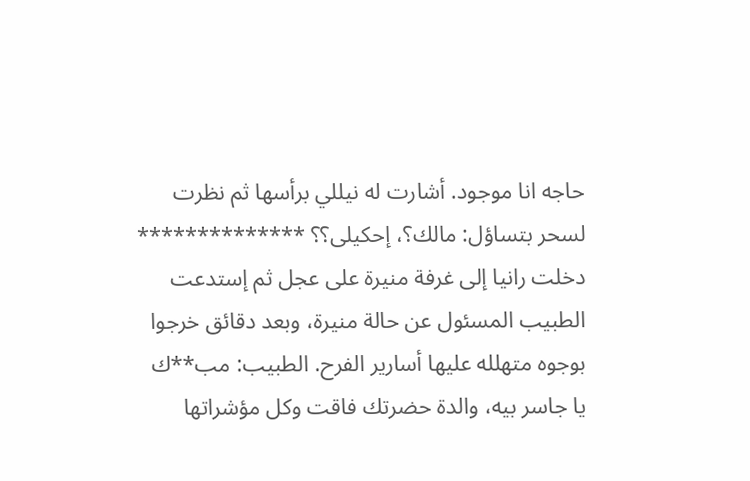حاجه انا موجود. أشارت له نيللي برأسها ثم نظرت لسحر بتساؤل: مالك؟، إحكيلى؟؟ ************** دخلت رانيا إلى غرفة منيرة على عجل ثم إستدعت الطبيب المسئول عن حالة منيرة، وبعد دقائق خرجوا بوجوه متهلله عليها أسارير الفرح. الطبيب: مب**ك يا جاسر بيه، والدة حضرتك فاقت وكل مؤشراتها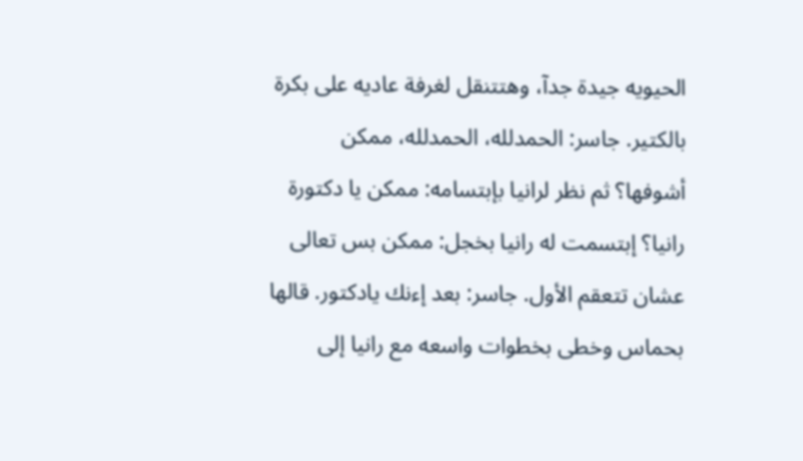الحيويه جيدة جدآ، وهتتنقل لغرفة عاديه على بكرة بالكتير. جاسر: الحمدلله، الحمدلله، ممكن أشوفها؟ ثم نظر لرانيا بإبتسامه: ممكن يا دكتورة رانيا؟ إبتسمت له رانيا بخجل: ممكن بس تعالى عشان تتعقم الأول. جاسر: بعد إءنك يادكتور. قالها بحماس وخطى بخطوات واسعه مع رانيا إلى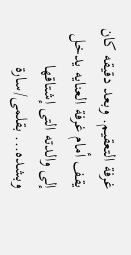غرفة التعقيم. وبعد دقيقه كان يقف أمام غرفة العنايه يدخل إلى والدته التى إشتاقها وبشده... بقلمى/سارة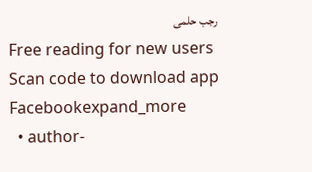رجب حلمى
Free reading for new users
Scan code to download app
Facebookexpand_more
  • author-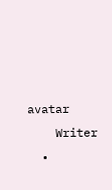avatar
    Writer
  •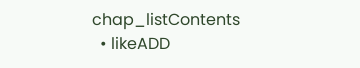chap_listContents
  • likeADD